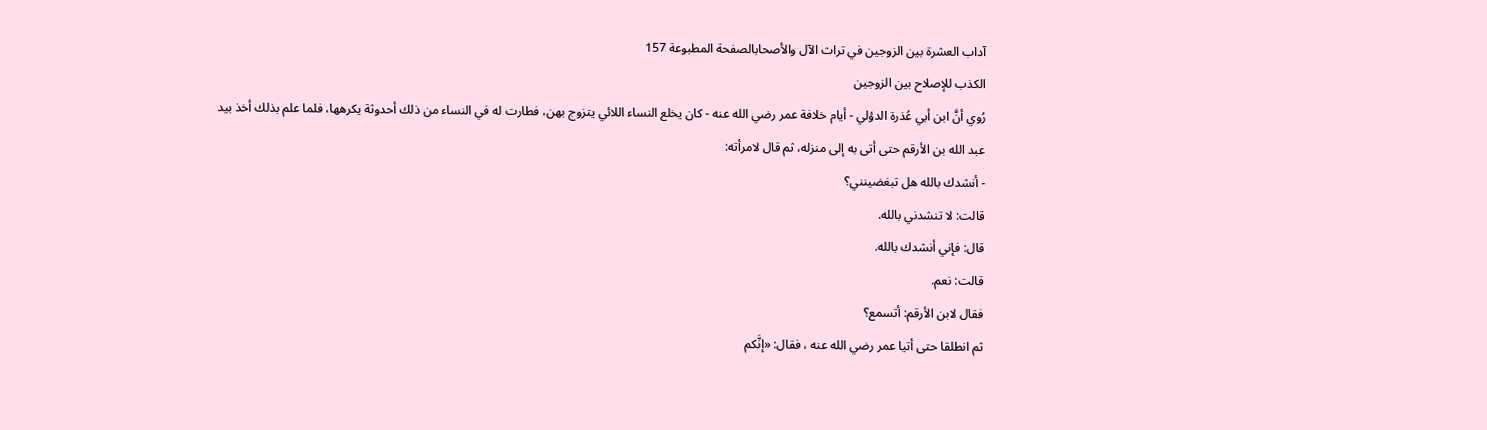آداب العشرة بين الزوجين في تراث الآل والأصحابالصفحة المطبوعة 157
الكذب للإصلاح بين الزوجين
رُوي أنَّ ابن أبي عُذرة الدؤلي - أيام خلافة عمر رضي الله عنه - كان يخلع النساء اللائي يتزوج بهن، فطارت له في النساء من ذلك أحدوثة يكرهها، فلما علم بذلك أخذ بيد عبد الله بن الأرقم حتى أتى به إلى منزله، ثم قال لامرأته:
- أنشدك بالله هل تبغضينني؟
قالت: لا تنشدني بالله.
قال: فإني أنشدك بالله.
قالت: نعم.
فقال لابن الأرقم: أتسمع؟
ثم انطلقا حتى أتيا عمر رضي الله عنه ، فقال: «إنَّكم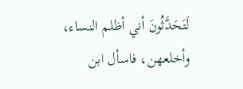لَتَحَدَّثُونَ أني أظلم النساء، وأخلعهن، فاسأل ابن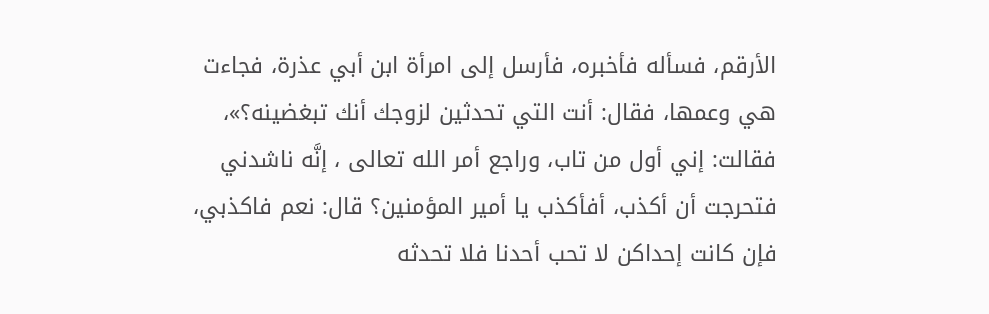الأرقم، فسأله فأخبره، فأرسل إلى امرأة ابن أبي عذرة، فجاءت هي وعمها، فقال: أنت التي تحدثين لزوجك أنك تبغضينه؟»، فقالت: إني أول من تاب، وراجع أمر الله تعالى ، إنَّه ناشدني فتحرجت أن أكذب، أفأكذب يا أمير المؤمنين؟ قال: نعم فاكذبي، فإن كانت إحداكن لا تحب أحدنا فلا تحدثه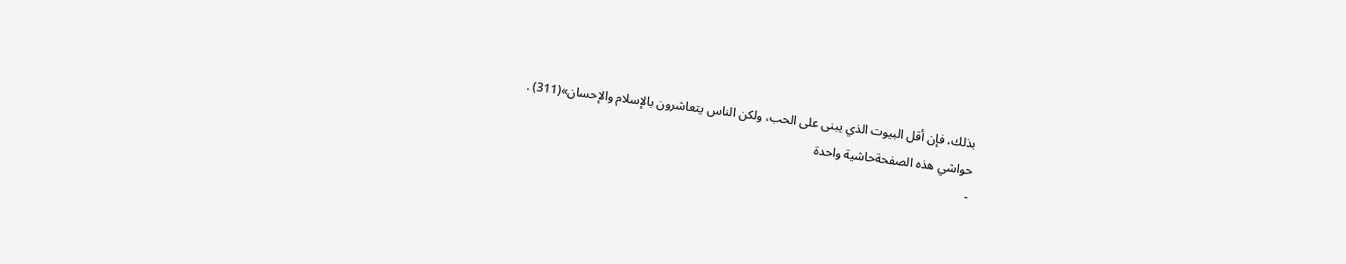بذلك، فإن أقل البيوت الذي يبنى على الحب، ولكن الناس يتعاشرون بالإسلام والإحسان»(311) .
حواشي هذه الصفحةحاشية واحدة
-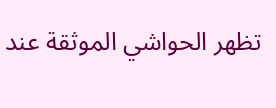تظهر الحواشي الموثقة عند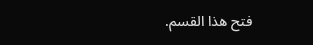فتح هذا القسم.